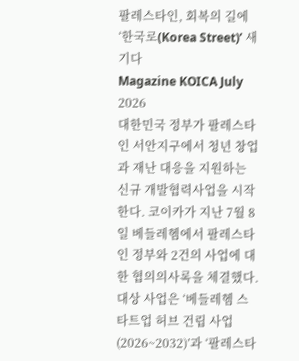팔레스타인, 회복의 길에 ‘한국로(Korea Street)’ 새기다
Magazine KOICA July 2026
대한민국 정부가 팔레스타인 서안지구에서 청년 창업과 재난 대응을 지원하는 신규 개발협력사업을 시작한다. 코이카가 지난 7월 8일 베들레헴에서 팔레스타인 정부와 2건의 사업에 대한 협의의사록을 체결했다. 대상 사업은 ‘베들레헴 스타트업 허브 건립 사업(2026~2032)’과 ‘팔레스타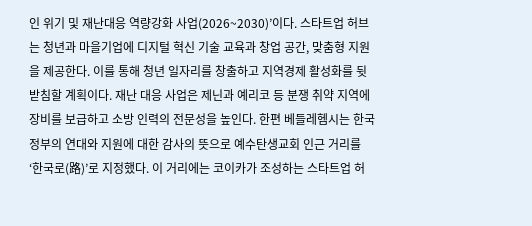인 위기 및 재난대응 역량강화 사업(2026~2030)’이다. 스타트업 허브는 청년과 마을기업에 디지털 혁신 기술 교육과 창업 공간, 맞춤형 지원을 제공한다. 이를 통해 청년 일자리를 창출하고 지역경제 활성화를 뒷받침할 계획이다. 재난 대응 사업은 제닌과 예리코 등 분쟁 취약 지역에 장비를 보급하고 소방 인력의 전문성을 높인다. 한편 베들레헴시는 한국 정부의 연대와 지원에 대한 감사의 뜻으로 예수탄생교회 인근 거리를 ‘한국로(路)’로 지정했다. 이 거리에는 코이카가 조성하는 스타트업 허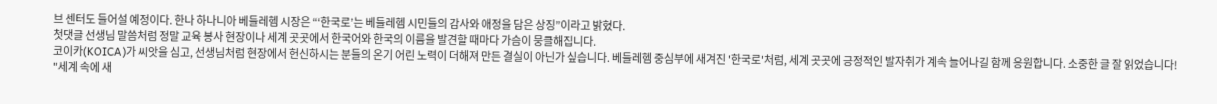브 센터도 들어설 예정이다. 한나 하나니아 베들레헴 시장은 “‘한국로’는 베들레헴 시민들의 감사와 애정을 담은 상징”이라고 밝혔다.
첫댓글 선생님 말씀처럼 정말 교육 봉사 현장이나 세계 곳곳에서 한국어와 한국의 이름을 발견할 때마다 가슴이 뭉클해집니다.
코이카(KOICA)가 씨앗을 심고, 선생님처럼 현장에서 헌신하시는 분들의 온기 어린 노력이 더해져 만든 결실이 아닌가 싶습니다. 베들레헴 중심부에 새겨진 '한국로'처럼, 세계 곳곳에 긍정적인 발자취가 계속 늘어나길 함께 응원합니다. 소중한 글 잘 읽었습니다!
"세계 속에 새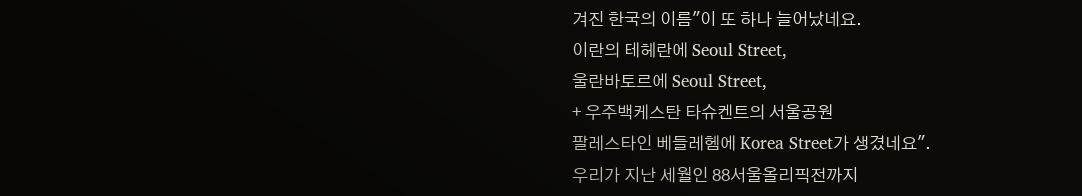겨진 한국의 이름"이 또 하나 늘어났네요.
이란의 테헤란에 Seoul Street,
울란바토르에 Seoul Street,
+ 우주백케스탄 타슈켄트의 서울공원
팔레스타인 베들레헴에 Korea Street가 생겼네요".
우리가 지난 세월인 88서울올리픽전까지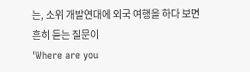는, 소위 개발연대에 외국 여행을 하다 보면 흔히 듣는 질문이
'Where are you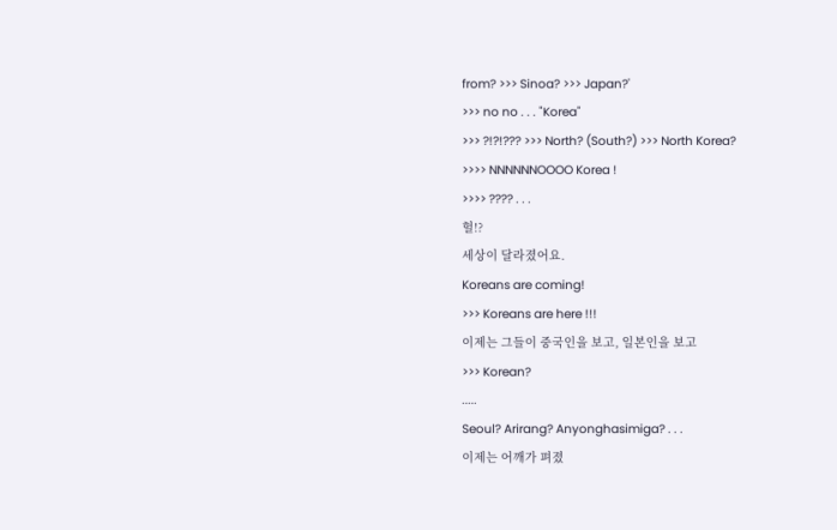from? >>> Sinoa? >>> Japan?'
>>> no no . . . "Korea"
>>> ?!?!??? >>> North? (South?) >>> North Korea?
>>>> NNNNNNOOOO Korea !
>>>> ???? . . .
헐!?
세상이 달라졌어요.
Koreans are coming!
>>> Koreans are here !!!
이제는 그들이 중국인을 보고, 일본인을 보고
>>> Korean?
.....
Seoul? Arirang? Anyonghasimiga? . . .
이제는 어깨가 펴졌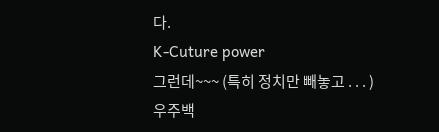다.
K-Cuture power
그런데~~~ (특히 정치만 빼놓고 . . . )
우주백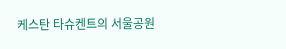케스탄 타슈켄트의 서울공원